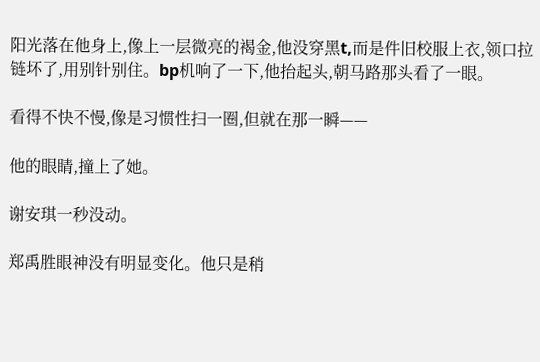阳光落在他身上,像上一层微亮的褐金,他没穿黑t,而是件旧校服上衣,领口拉链坏了,用别针别住。bp机响了一下,他抬起头,朝马路那头看了一眼。

看得不快不慢,像是习惯性扫一圈,但就在那一瞬——

他的眼睛,撞上了她。

谢安琪一秒没动。

郑禹胜眼神没有明显变化。他只是稍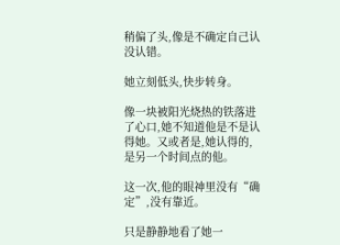稍偏了头,像是不确定自己认没认错。

她立刻低头,快步转身。

像一块被阳光烧热的铁落进了心口,她不知道他是不是认得她。又或者是,她认得的,是另一个时间点的他。

这一次,他的眼神里没有“确定”,没有靠近。

只是静静地看了她一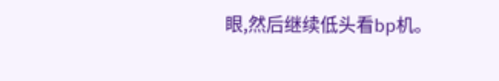眼,然后继续低头看bp机。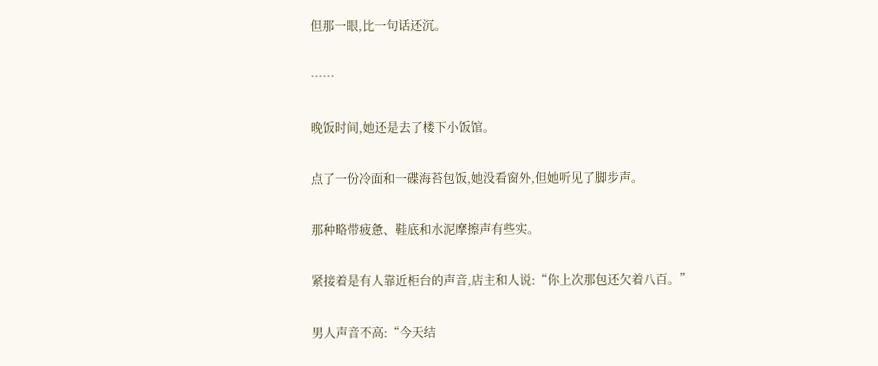但那一眼,比一句话还沉。

……

晚饭时间,她还是去了楼下小饭馆。

点了一份冷面和一碟海苔包饭,她没看窗外,但她听见了脚步声。

那种略带疲惫、鞋底和水泥摩擦声有些实。

紧接着是有人靠近柜台的声音,店主和人说:“你上次那包还欠着八百。”

男人声音不高:“今天结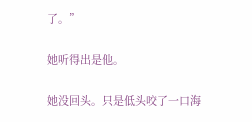了。”

她听得出是他。

她没回头。只是低头咬了一口海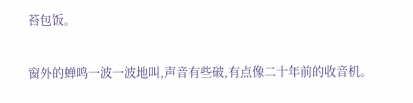苔包饭。

窗外的蝉鸣一波一波地叫,声音有些破,有点像二十年前的收音机。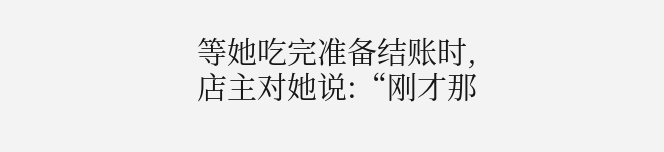等她吃完准备结账时,店主对她说:“刚才那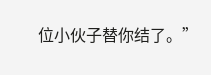位小伙子替你结了。”